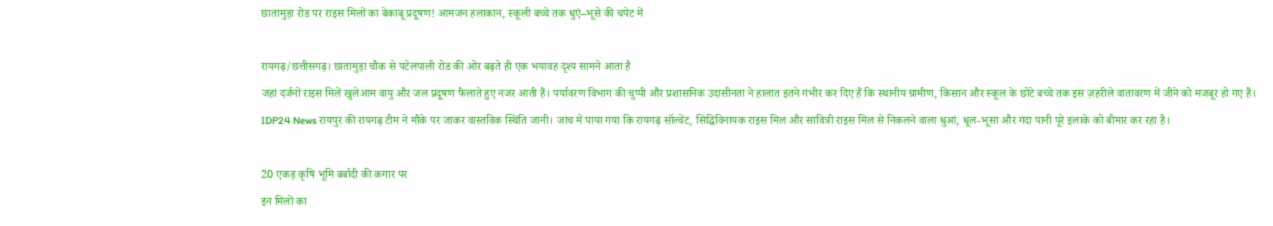छातामुड़ा रोड पर राइस मिलों का बेकाबू प्रदूषण! आमजन हलाकान, स्कूली बच्चे तक धुएं–भूसे की चपेट में

रायगढ़/छत्तीसगढ़। छातामुड़ा चौक से पटेलपाली रोड की ओर बढ़ते ही एक भयावह दृश्य सामने आता है
जहां दर्जनों राइस मिलें खुलेआम वायु और जल प्रदूषण फैलाते हुए नजर आती हैं। पर्यावरण विभाग की चुप्पी और प्रशासनिक उदासीनता ने हालात इतने गंभीर कर दिए हैं कि स्थानीय ग्रामीण, किसान और स्कूल के छोटे बच्चे तक इस ज़हरीले वातावरण में जीने को मजबूर हो गए हैं।
IDP24 News रायपुर की रायगढ़ टीम ने मौके पर जाकर वास्तविक स्थिति जानी। जांच में पाया गया कि रायगढ़ सॉल्वेंट, सिद्धिविनायक राइस मिल और सावित्री राइस मिल से निकलने वाला धुआं, धूल-भूसा और गंदा पानी पूरे इलाके को बीमार कर रहा है।

20 एकड़ कृषि भूमि बर्बादी की कगार पर
इन मिलों का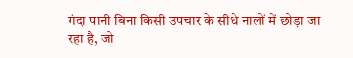गंदा पानी बिना किसी उपचार के सीधे नालों में छोड़ा जा रहा है, जो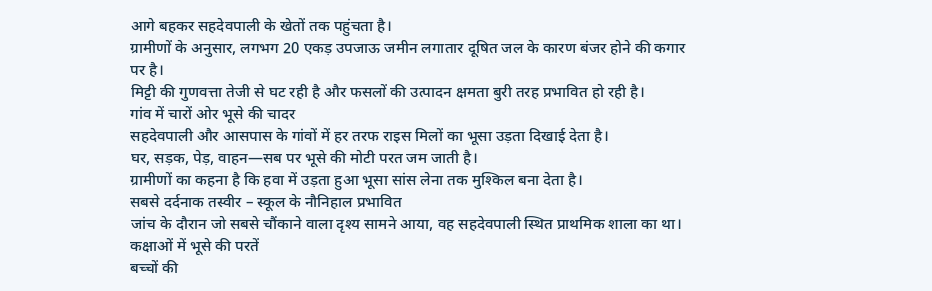आगे बहकर सहदेवपाली के खेतों तक पहुंचता है।
ग्रामीणों के अनुसार, लगभग 20 एकड़ उपजाऊ जमीन लगातार दूषित जल के कारण बंजर होने की कगार पर है।
मिट्टी की गुणवत्ता तेजी से घट रही है और फसलों की उत्पादन क्षमता बुरी तरह प्रभावित हो रही है।
गांव में चारों ओर भूसे की चादर
सहदेवपाली और आसपास के गांवों में हर तरफ राइस मिलों का भूसा उड़ता दिखाई देता है।
घर, सड़क, पेड़, वाहन—सब पर भूसे की मोटी परत जम जाती है।
ग्रामीणों का कहना है कि हवा में उड़ता हुआ भूसा सांस लेना तक मुश्किल बना देता है।
सबसे दर्दनाक तस्वीर – स्कूल के नौनिहाल प्रभावित
जांच के दौरान जो सबसे चौंकाने वाला दृश्य सामने आया, वह सहदेवपाली स्थित प्राथमिक शाला का था।
कक्षाओं में भूसे की परतें
बच्चों की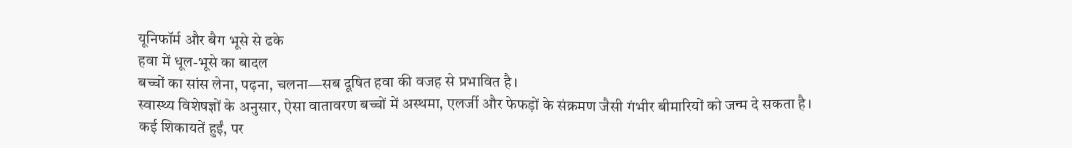यूनिफॉर्म और बैग भूसे से ढके
हवा में धूल-भूसे का बादल
बच्चों का सांस लेना, पढ़ना, चलना—सब दूषित हवा की वजह से प्रभावित है।
स्वास्थ्य विशेषज्ञों के अनुसार, ऐसा वातावरण बच्चों में अस्थमा, एलर्जी और फेफड़ों के संक्रमण जैसी गंभीर बीमारियों को जन्म दे सकता है।
कई शिकायतें हुईं, पर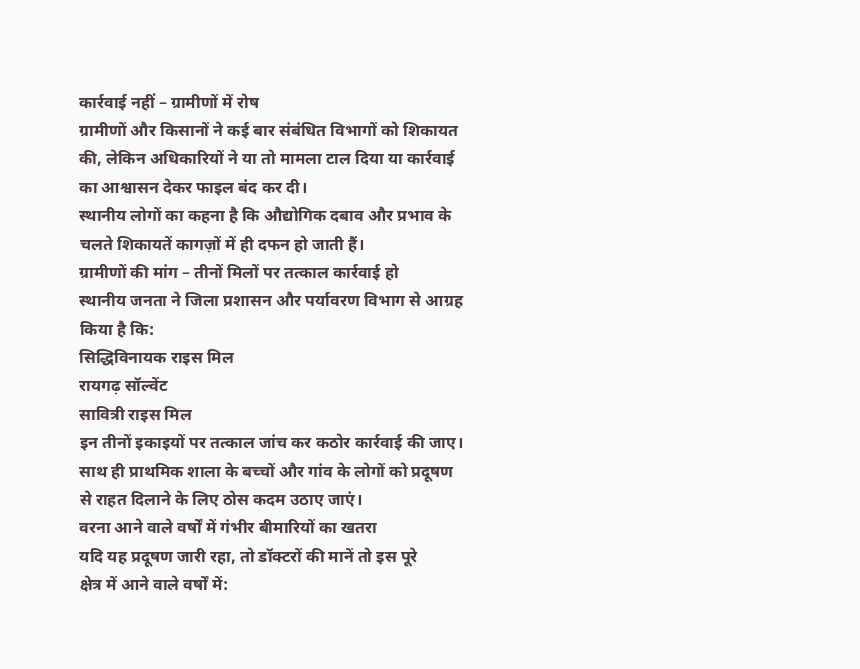कार्रवाई नहीं – ग्रामीणों में रोष
ग्रामीणों और किसानों ने कई बार संबंधित विभागों को शिकायत की, लेकिन अधिकारियों ने या तो मामला टाल दिया या कार्रवाई का आश्वासन देकर फाइल बंद कर दी।
स्थानीय लोगों का कहना है कि औद्योगिक दबाव और प्रभाव के चलते शिकायतें कागज़ों में ही दफन हो जाती हैं।
ग्रामीणों की मांग – तीनों मिलों पर तत्काल कार्रवाई हो
स्थानीय जनता ने जिला प्रशासन और पर्यावरण विभाग से आग्रह किया है कि:
सिद्धिविनायक राइस मिल
रायगढ़ सॉल्वेंट
सावित्री राइस मिल
इन तीनों इकाइयों पर तत्काल जांच कर कठोर कार्रवाई की जाए।
साथ ही प्राथमिक शाला के बच्चों और गांव के लोगों को प्रदूषण से राहत दिलाने के लिए ठोस कदम उठाए जाएं।
वरना आने वाले वर्षों में गंभीर बीमारियों का खतरा
यदि यह प्रदूषण जारी रहा, तो डॉक्टरों की मानें तो इस पूरे
क्षेत्र में आने वाले वर्षों में: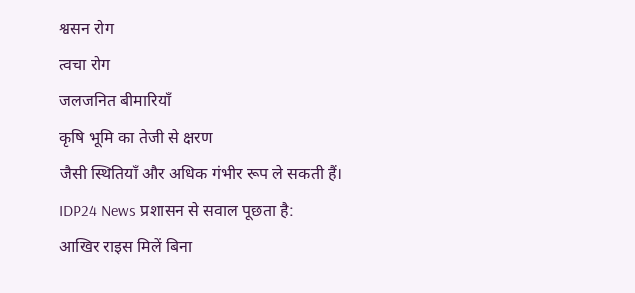श्वसन रोग
त्वचा रोग
जलजनित बीमारियाँ
कृषि भूमि का तेजी से क्षरण
जैसी स्थितियाँ और अधिक गंभीर रूप ले सकती हैं।
IDP24 News प्रशासन से सवाल पूछता है:
आखिर राइस मिलें बिना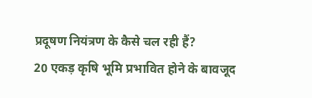प्रदूषण नियंत्रण के कैसे चल रही हैं?
20 एकड़ कृषि भूमि प्रभावित होने के बावजूद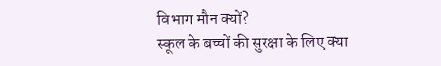विभाग मौन क्यों?
स्कूल के बच्चों की सुरक्षा के लिए क्या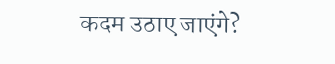कदम उठाए जाएंगे?